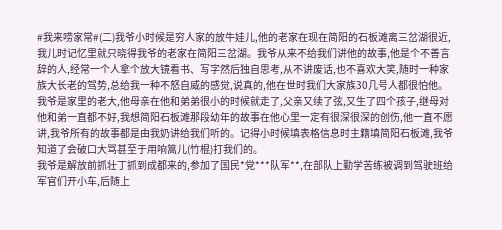#我来唠家常#(二)我爷小时候是穷人家的放牛娃儿,他的老家在现在简阳的石板滩离三岔湖很近,我儿时记忆里就只晓得我爷的老家在简阳三岔湖。我爷从来不给我们讲他的故事,他是个不善言辞的人,经常一个人拿个放大镜看书、写字然后独自思考,从不讲废话,也不喜欢大笑,随时一种家族大长老的驾势,总给我一种不怒自威的感觉,说真的,他在世时我们大家族30几号人都很怕他。
我爷是家里的老大,他母亲在他和弟弟很小的时候就走了,父亲又续了弦,又生了四个孩子,继母对他和弟一直都不好,我想简阳石板滩那段幼年的故事在他心里一定有很深很深的创伤,他一直不愿讲,我爷所有的故事都是由我奶讲给我们听的。记得小时候填表格信息时主籍填简阳石板滩,我爷知道了会破口大骂甚至于用响篙儿(竹棍)打我们的。
我爷是解放前抓壮丁抓到成都来的,参加了国民*党***队军**,在部队上勤学苦练被调到驾驶班给军官们开小车,后随上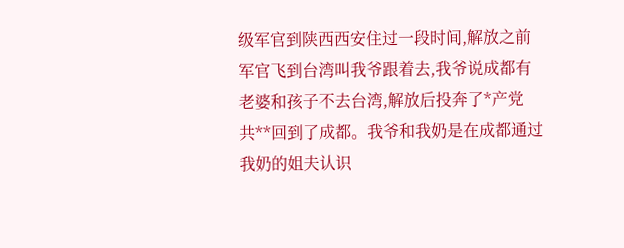级军官到陕西西安住过一段时间,解放之前军官飞到台湾叫我爷跟着去,我爷说成都有老婆和孩子不去台湾,解放后投奔了*产党共**回到了成都。我爷和我奶是在成都通过我奶的姐夫认识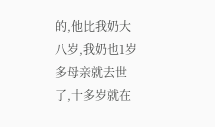的,他比我奶大八岁,我奶也1岁多母亲就去世了,十多岁就在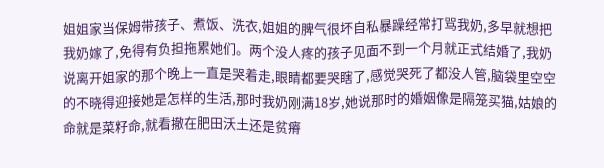姐姐家当保姆带孩子、煮饭、洗衣,姐姐的脾气很坏自私暴躁经常打骂我奶,多早就想把我奶嫁了,免得有负担拖累她们。两个没人疼的孩子见面不到一个月就正式结婚了,我奶说离开姐家的那个晚上一直是哭着走,眼睛都要哭瞎了,感觉哭死了都没人管,脑袋里空空的不晓得迎接她是怎样的生活,那时我奶刚满18岁,她说那时的婚姻像是隔笼买猫,姑娘的命就是菜籽命,就看撤在肥田沃土还是贫瘠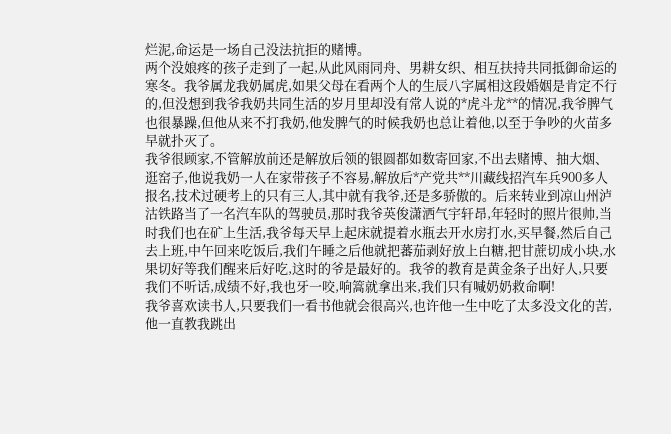烂泥,命运是一场自己没法抗拒的赌博。
两个没娘疼的孩子走到了一起,从此风雨同舟、男耕女织、相互扶持共同抵御命运的寒冬。我爷属龙我奶属虎,如果父母在看两个人的生辰八字属相这段婚姻是肯定不行的,但没想到我爷我奶共同生活的岁月里却没有常人说的*虎斗龙**的情况,我爷脾气也很暴躁,但他从来不打我奶,他发脾气的时候我奶也总让着他,以至于争吵的火苗多早就扑灭了。
我爷很顾家,不管解放前还是解放后领的银圆都如数寄回家,不出去赌博、抽大烟、逛窑子,他说我奶一人在家带孩子不容易,解放后*产党共**川藏线招汽车兵900多人报名,技术过硬考上的只有三人,其中就有我爷,还是多骄傲的。后来转业到凉山州泸沽铁路当了一名汽车队的驾驶员,那时我爷英俊潇洒气宇轩昂,年轻时的照片很帅,当时我们也在矿上生活,我爷每天早上起床就提着水瓶去开水房打水,买早餐,然后自己去上班,中午回来吃饭后,我们午睡之后他就把蕃茄剥好放上白糖,把甘蔗切成小块,水果切好等我们醒来后好吃,这时的爷是最好的。我爷的教育是黄金条子出好人,只要我们不听话,成绩不好,我也牙一咬,响篙就拿出来,我们只有喊奶奶救命啊!
我爷喜欢读书人,只要我们一看书他就会很高兴,也许他一生中吃了太多没文化的苦,他一直教我跳出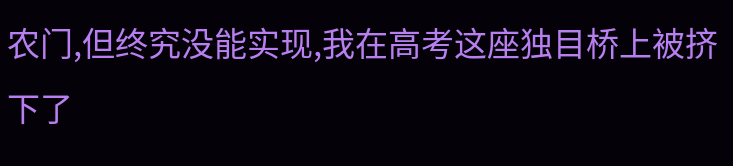农门,但终究没能实现,我在高考这座独目桥上被挤下了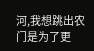河,我想跳出农门是为了更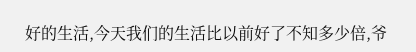好的生活,今天我们的生活比以前好了不知多少倍,爷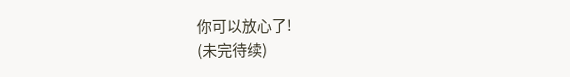你可以放心了!
(未完待续)